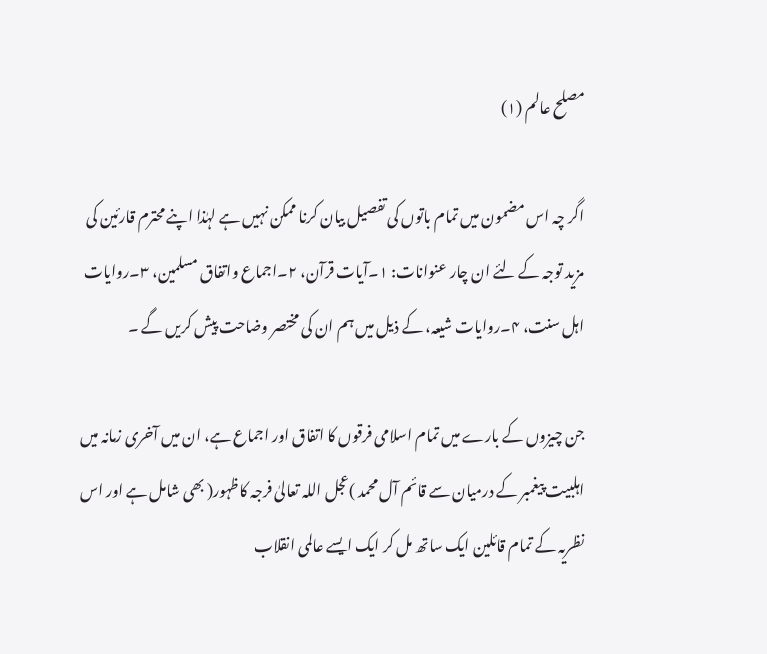مصلح عالم (۱)

اگر چہ اس مضمون میں تمام باتوں کی تفصیل بیان کرنا ممکن نہیں ہے لہٰذا اپنے محترم قارئین کی مزید توجہ کے لئے ان چار عنوانات: ۱۔آیات قرآن، ۲۔اجماع واتفاق مسلمین، ۳۔روایات اہل سنت، ۴۔روایات شیعہ، کے ذیل میں ہم ان کی مختصر وضاحت پیش کریں گے ۔

جن چیزوں کے بارے میں تمام اسلامی فرقوں کا اتفاق اور اجماع ہے، ان میں آخری زمانہ میں اہلبیت پیغمبر کے درمیان سے قائم آل محمد )عجل اللہ تعالیٰ فرجہ کاظہور( بھی شامل ہے اور اس نظریہ کے تمام قائلین ایک ساتھ مل کر ایک ایسے عالمی انقلاب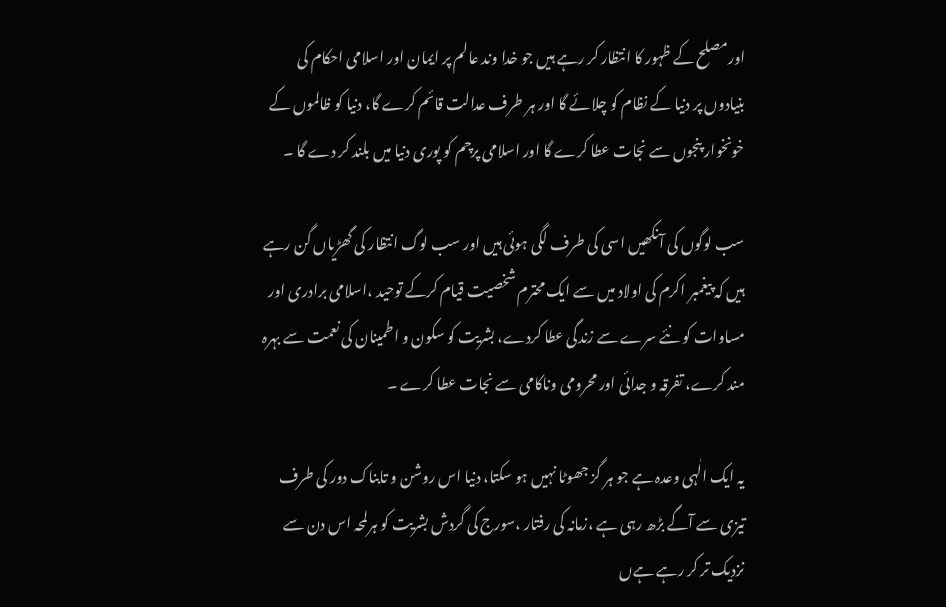اورمصلح کے ظہور کا انتظار کر رہے ہیں جو خدا وند عالم پر ایمان اور اسلامی احکام کی بنیادوں پر دنیا کے نظام کو چلائے گا اور ہر طرف عدالت قائم کرے گا، دنیا کو ظالموں کے خونخوار پنجوں سے نجات عطا کرے گا اور اسلامی پرچم کو پوری دنیا میں بلند کر دے گا ۔

سب لوگوں کی آنکھیں اسی کی طرف لگی ہوئی ہیں اور سب لوگ انتظار کی گھڑیاں گن رہے ہیں کہ پیغمبر اکرم کی اولاد میں سے ایک محترم شخصیت قیام کرکے توحید ،اسلامی برادری اور مساوات کو نئے سرے سے زندگی عطا کردے، بشریت کو سکون و اطمینان کی نعمت سے بہرہ مند کرے، تفرقہ و جدائی اور محرومی وناکامی سے نجات عطا کرے ۔

یہ ایک الٰہی وعدہ ہے جو ہر گز جھوٹا نہیں ہو سکتا، دنیا اس روشن و تابناک دور کی طرف تیزی سے آگے بڑھ رہی ہے ،زمانہ کی رفتار ،سورج کی گردش بشریت کو ہرلمحہ اس دن سے نزدیک تر کر رہے ہےں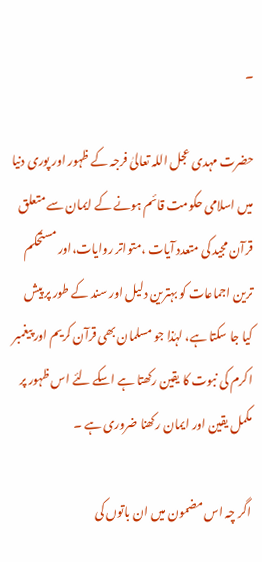۔

حضرت مہدی عجل اللہ تعالیٰ فرجہ کے ظہور اور پوری دنیا میں اسلامی حکومت قائم ہونے کے ایمان سے متعلق قرآن مجید کی متعدد آیات ،متواتر روایات،اور مستحکم ترین اجماعات کو بہترین دلیل اور سند کے طور پر پیش کیا جا سکتا ہے، لہٰذا جو مسلمان بھی قرآن کریم اور پیغمبر اکرم کی نبوت کا یقین رکھتا ہے اسکے لئے اس ظہور پر مکمل یقین اور ایمان رکھنا ضروری ہے ۔

اگر چہ اس مضمون میں ان باتوں کی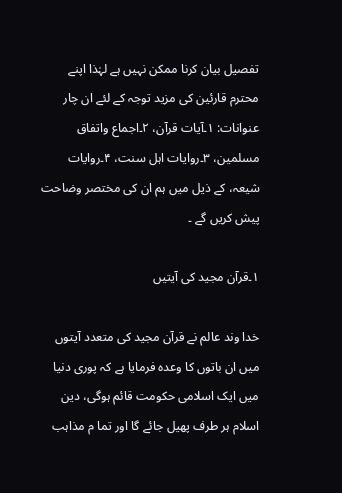تفصیل بیان کرنا ممکن نہیں ہے لہٰذا اپنے محترم قارئین کی مزید توجہ کے لئے ان چار عنوانات: ۱۔آیات قرآن، ۲۔اجماع واتفاق مسلمین، ۳۔روایات اہل سنت، ۴۔روایات شیعہ، کے ذیل میں ہم ان کی مختصر وضاحت پیش کریں گے ۔

۱۔قرآن مجید کی آیتیں

خدا وند عالم نے قرآن مجید کی متعدد آیتوں میں ان باتوں کا وعدہ فرمایا ہے کہ پوری دنیا میں ایک اسلامی حکومت قائم ہوگی، دین اسلام ہر طرف پھیل جائے گا اور تما م مذاہب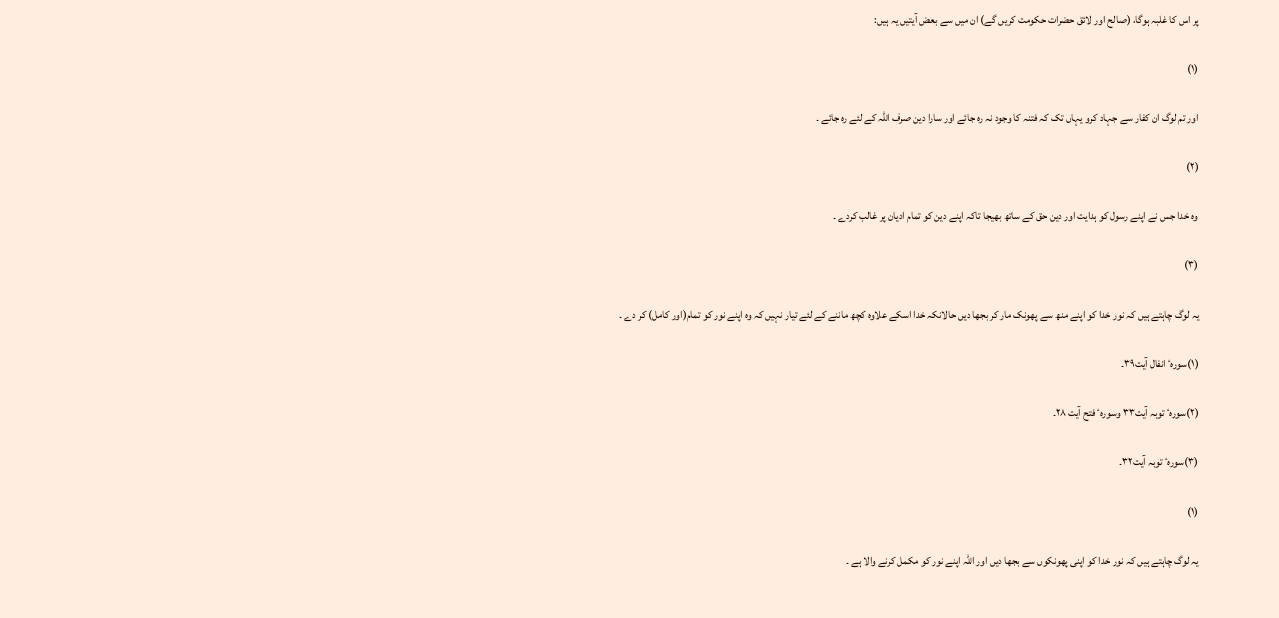پر اس کا غلبہ ہوگا، (صالح اور لائق حضرات حکومت کریں گے) ان میں سے بعض آیتیں یہ ہیں:

(۱)

اور تم لوگ ان کفار سے جہاد کرو یہاں تک کہ فتنہ کا وجود نہ رہ جائے اور سارا دین صرف اللہ کے لئے رہ جائے ۔

(۲)

وہ خدا جس نے اپنے رسول کو ہدایت اور دین حق کے ساتھ بھیجا تاکہ اپنے دین کو تمام ادیان پر غالب کردے ۔

(۳)

یہ لوگ چاہتے ہیں کہ نور خدا کو اپنے منھ سے پھونک مار کر بجھا دیں حالانکہ خدا اسکے علاوہ کچھ ماننے کے لئے تیار نہیں کہ وہ اپنے نور کو تمام(اور کامل) کر دے ۔

(۱)سورہٴ انفال آیت۳۹۔

(۲)سورہٴ توبہ آیت۳۳ وسورہٴ فتح آیت ۲۸۔

(۳)سورہٴ توبہ آیت۳۲۔

(۱)

یہ لوگ چاہتے ہیں کہ نور خدا کو اپنی پھونکوں سے بجھا دیں اور اللہ اپنے نور کو مکمل کرنے والا ہے ۔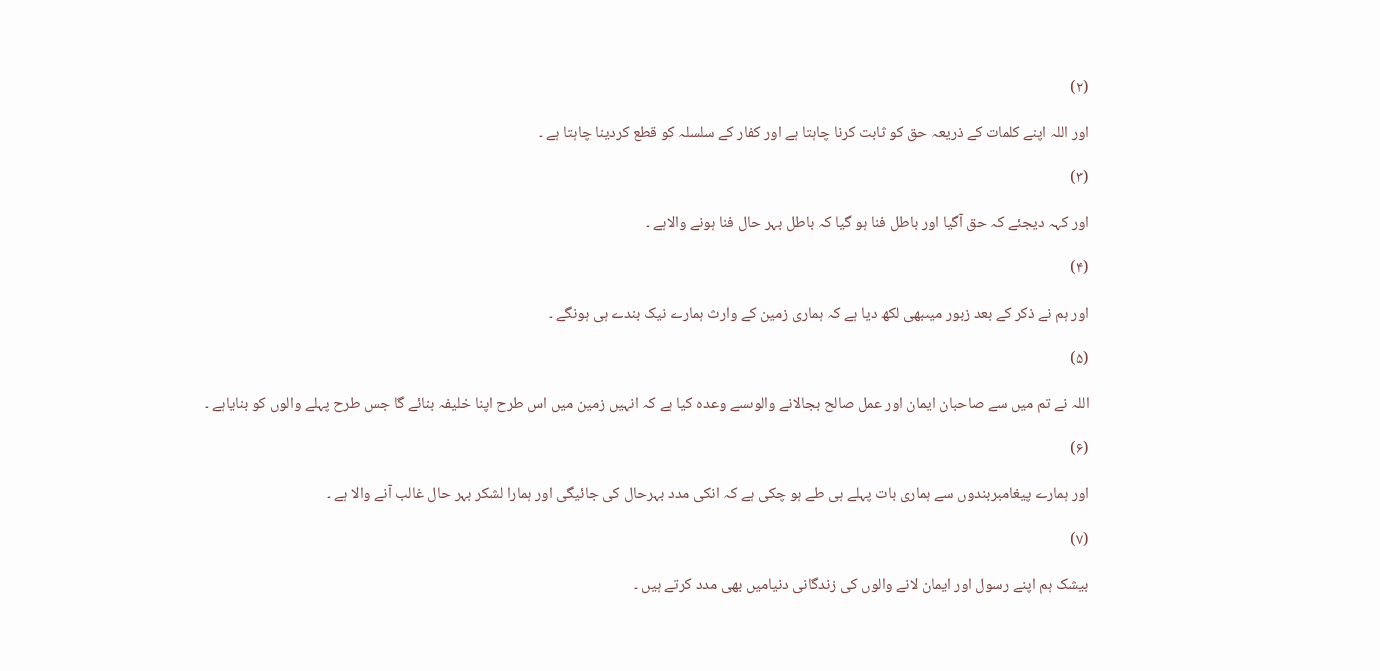(۲)

اور اللہ اپنے کلمات کے ذریعہ حق کو ثابت کرنا چاہتا ہے اور کفار کے سلسلہ کو قطع کردینا چاہتا ہے ۔

(۳)

اور کہہ دیجئے کہ حق آگیا اور باطل فنا ہو گیا کہ باطل بہر حال فنا ہونے والاہے ۔

(۴)

اور ہم نے ذکر کے بعد زبور میںبھی لکھ دیا ہے کہ ہماری زمین کے وارث ہمارے نیک بندے ہی ہونگے ۔

(۵)

اللہ نے تم میں سے صاحبان ایمان اور عمل صالح بجالانے والوںسے وعدہ کیا ہے کہ انہیں زمین میں اس طرح اپنا خلیفہ بنائے گا جس طرح پہلے والوں کو بنایاہے ۔

(۶)

اور ہمارے پیغامبربندوں سے ہماری بات پہلے ہی طے ہو چکی ہے کہ انکی مدد بہرحال کی جائیگی اور ہمارا لشکر بہر حال غالب آنے والا ہے ۔

(۷)

بیشک ہم اپنے رسول اور ایمان لانے والوں کی زندگانی دنیامیں بھی مدد کرتے ہیں ۔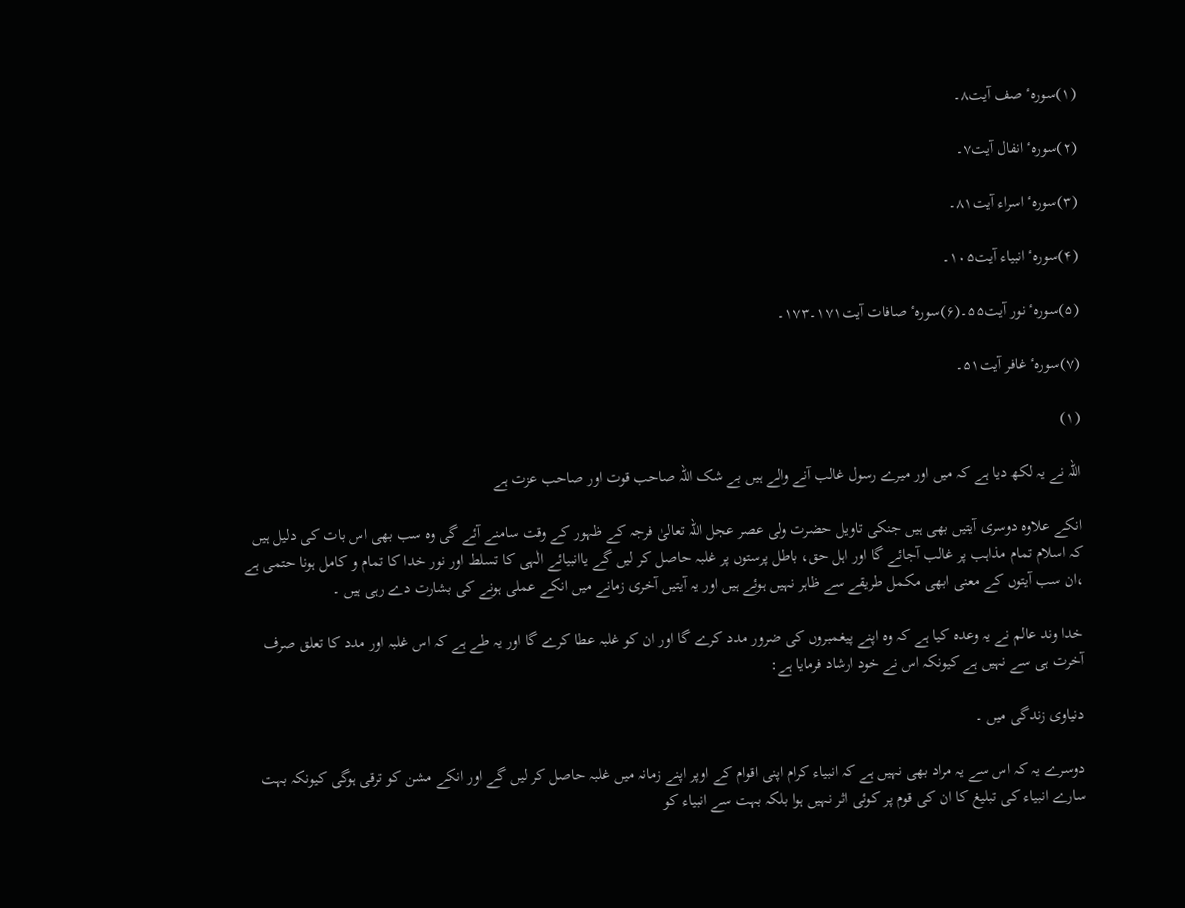(۱)سورہٴ صف آیت۸۔

(۲)سورہٴ انفال آیت۷۔

(۳)سورہٴ اسراء آیت۸۱۔

(۴)سورہٴ انبیاء آیت۱۰۵۔

(۵)سورہٴ نور آیت۵۵۔(۶)سورہٴ صافات آیت۱۷۱۔۱۷۳۔

(۷)سورہٴ غافر آیت۵۱۔

(۱)

اللہ نے یہ لکھ دیا ہے کہ میں اور میرے رسول غالب آنے والے ہیں بے شک اللہ صاحب قوت اور صاحب عزت ہے

انکے علاوہ دوسری آیتیں بھی ہیں جنکی تاویل حضرت ولی عصر عجل اللہ تعالیٰ فرجہ کے ظہور کے وقت سامنے آئے گی وہ سب بھی اس بات کی دلیل ہیں کہ اسلام تمام مذاہب پر غالب آجائے گا اور اہل حق، باطل پرستوں پر غلبہ حاصل کر لیں گے یاانبیائے الٰہی کا تسلط اور نور خدا کا تمام و کامل ہونا حتمی ہے ،ان سب آیتوں کے معنی ابھی مکمل طریقے سے ظاہر نہیں ہوئے ہیں اور یہ آیتیں آخری زمانے میں انکے عملی ہونے کی بشارت دے رہی ہیں ۔

خدا وند عالم نے یہ وعدہ کیا ہے کہ وہ اپنے پیغمبروں کی ضرور مدد کرے گا اور ان کو غلبہ عطا کرے گا اور یہ طے ہے کہ اس غلبہ اور مدد کا تعلق صرف آخرت ہی سے نہیں ہے کیونکہ اس نے خود ارشاد فرمایا ہے:

دنیاوی زندگی میں ۔

دوسرے یہ کہ اس سے یہ مراد بھی نہیں ہے کہ انبیاء کرام اپنی اقوام کے اوپر اپنے زمانہ میں غلبہ حاصل کر لیں گے اور انکے مشن کو ترقی ہوگی کیونکہ بہت سارے انبیاء کی تبلیغ کا ان کی قوم پر کوئی اثر نہیں ہوا بلکہ بہت سے انبیاء کو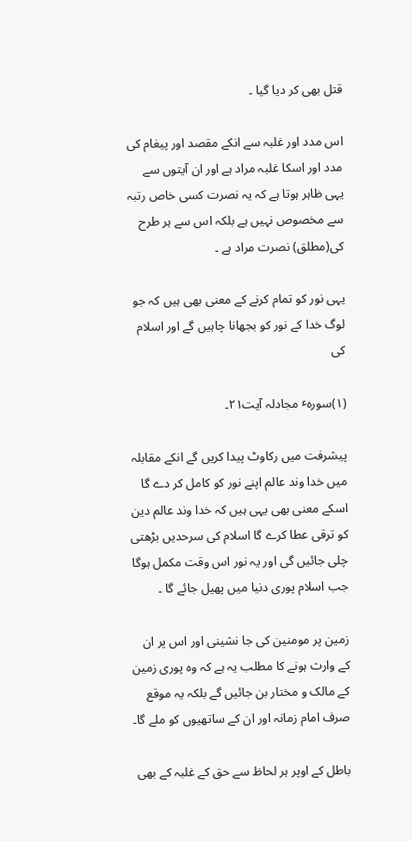قتل بھی کر دیا گیا ۔

اس مدد اور غلبہ سے انکے مقصد اور پیغام کی مدد اور اسکا غلبہ مراد ہے اور ان آیتوں سے یہی ظاہر ہوتا ہے کہ یہ نصرت کسی خاص رتبہ سے مخصوص نہیں ہے بلکہ اس سے ہر طرح کی(مطلق) نصرت مراد ہے ۔

یہی نور کو تمام کرنے کے معنی بھی ہیں کہ جو لوگ خدا کے نور کو بجھانا چاہیں گے اور اسلام کی

(۱)سورہٴ مجادلہ آیت۲۱۔

پیشرفت میں رکاوٹ پیدا کریں گے انکے مقابلہ میں خدا وند عالم اپنے نور کو کامل کر دے گا اسکے معنی بھی یہی ہیں کہ خدا وند عالم دین کو ترقی عطا کرے گا اسلام کی سرحدیں بڑھتی چلی جائیں گی اور یہ نور اس وقت مکمل ہوگا جب اسلام پوری دنیا میں پھیل جائے گا ۔

زمین پر مومنین کی جا نشینی اور اس پر ان کے وارث ہونے کا مطلب یہ ہے کہ وہ پوری زمین کے مالک و مختار بن جائیں گے بلکہ یہ موقع صرف امام زمانہ اور ان کے ساتھیوں کو ملے گا۔

باطل کے اوپر ہر لحاظ سے حق کے غلبہ کے بھی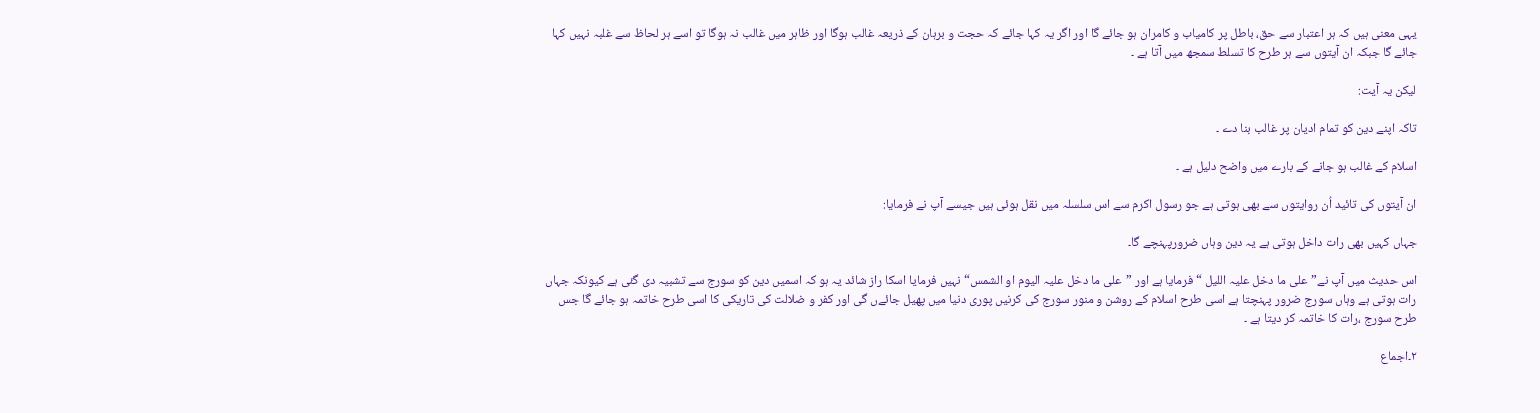یہی معنی ہیں کہ ہر اعتبار سے حق، باطل پر کامیاب و کامران ہو جائے گا اور اگر یہ کہا جائے کہ حجت و برہان کے ذریعہ غالب ہوگا اور ظاہر میں غالب نہ ہوگا تو اسے ہر لحاظ سے غلبہ نہیں کہا جائے گا جبکہ ان آیتوں سے ہر طرح کا تسلط سمجھ میں آتا ہے ۔

لیکن یہ آیت:

تاکہ اپنے دین کو تمام ادیان پر غالب بنا دے ۔

اسلام کے غالب ہو جانے کے بارے میں واضح دلیل ہے ۔

ان آیتوں کی تائید اُن روایتوں سے بھی ہوتی ہے جو رسول اکرم سے اس سلسلہ میں نقل ہوئی ہیں جیسے آپ نے فرمایا:

جہاں کہیں بھی رات داخل ہوتی ہے یہ دین وہاں ضرورپہنچے گا۔

اس حدیث میں آپ نے”علی ما دخل علیہ اللیل “فرمایا ہے اور ”علی ما دخل علیہ الیوم او الشمس“نہیں فرمایا اسکا راز شائد یہ ہو کہ اسمیں دین کو سورج سے تشبیہ دی گئی ہے کیونکہ جہاں رات ہوتی ہے وہاں سورج ضرور پہنچتا ہے اسی طرح اسلام کے روشن و منور سورج کی کرنیں پوری دنیا میں پھیل جائےں گی اور کفر و ضلالت کی تاریکی کا اسی طرح خاتمہ ہو جائے گا جس طرح سورج ،رات کا خاتمہ کر دیتا ہے ۔

۲۔اجماع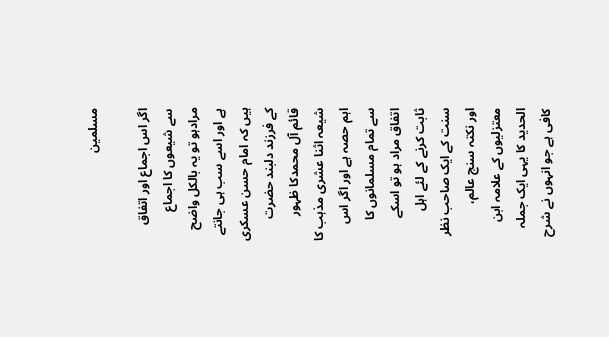مسلمین

اگر اس اجماع اور اتفاق سے شیعوں کا اجماع مرادہو تو یہ بالکل واضح ہے اور اسے سب ہی جانتے ہیں کہ امام حسن عسکری کے فرزند دلبند حضرت قائم آل محمدکا ظہور شیعہ اثنا عشری مذہب کا اہم حصہ ہے اور اگر اس سے تمام مسلمانوں کا اتفاق مراد ہو تو اسکے ثابت کرنے کے لئے اہل سنت کے ایک صاحب نظر اور نکتہ سنج عالم، معتزلیوں کے علامہ ابن الحدید کا یہی ایک جملہ کافی ہے جو انہوں نے شرح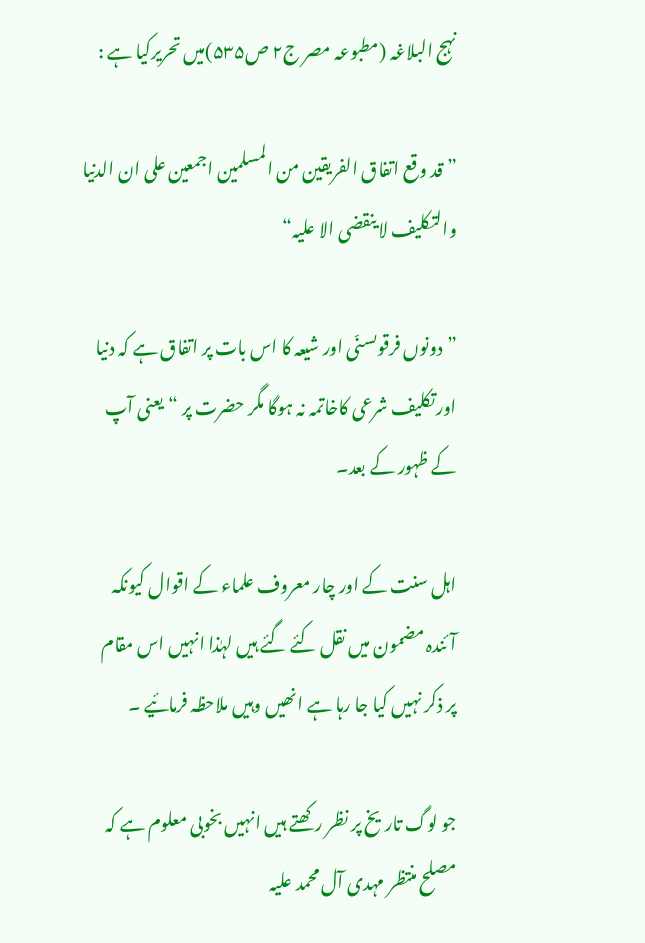نہج البلاغہ (مطبوعہ مصر ج۲ ص۵۳۵)میں تحریرکیا ہے :

”قد وقع اتفاق الفریقین من المسلمین اجمعین علی ان الدنیا والتکلیف لا ینقضی الا علیہ“

”دونوں فرقوںسنّی اور شیعہ کا اس بات پر اتفاق ہے کہ دنیا اور تکلیف شرعی کاخاتمہ نہ ہوگا مگر حضرت پر “یعنی آپ کے ظہور کے بعد۔

اہل سنت کے اور چار معروف علماء کے اقوال کیونکہ آئندہ مضمون میں نقل کئے گئے ہیں لہٰذا انہیں اس مقام پر ذکر نہیں کیا جا رہا ہے انھیں وہیں ملاحظہ فرمائیے ۔

جو لوگ تاریخ پر نظر رکھتے ہیں انہیں بخوبی معلوم ہے کہ مصلح منتظر مہدی آل محمد علیہ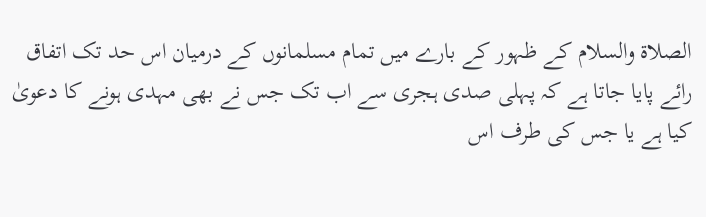الصلاة والسلام کے ظہور کے بارے میں تمام مسلمانوں کے درمیان اس حد تک اتفاق رائے پایا جاتا ہے کہ پہلی صدی ہجری سے اب تک جس نے بھی مہدی ہونے کا دعویٰ کیا ہے یا جس کی طرف اس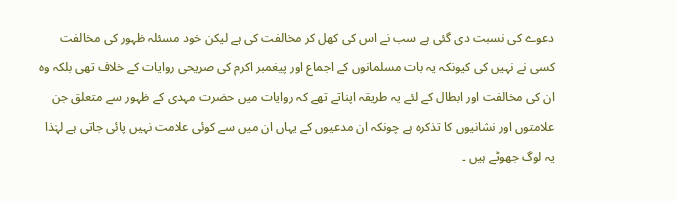دعوے کی نسبت دی گئی ہے سب نے اس کی کھل کر مخالفت کی ہے لیکن خود مسئلہ ظہور کی مخالفت کسی نے نہیں کی کیونکہ یہ بات مسلمانوں کے اجماع اور پیغمبر اکرم کی صریحی روایات کے خلاف تھی بلکہ وہ ان کی مخالفت اور ابطال کے لئے یہ طریقہ اپناتے تھے کہ روایات میں حضرت مہدی کے ظہور سے متعلق جن علامتوں اور نشانیوں کا تذکرہ ہے چونکہ ان مدعیوں کے یہاں ان میں سے کوئی علامت نہیں پائی جاتی ہے لہٰذا یہ لوگ جھوٹے ہیں ۔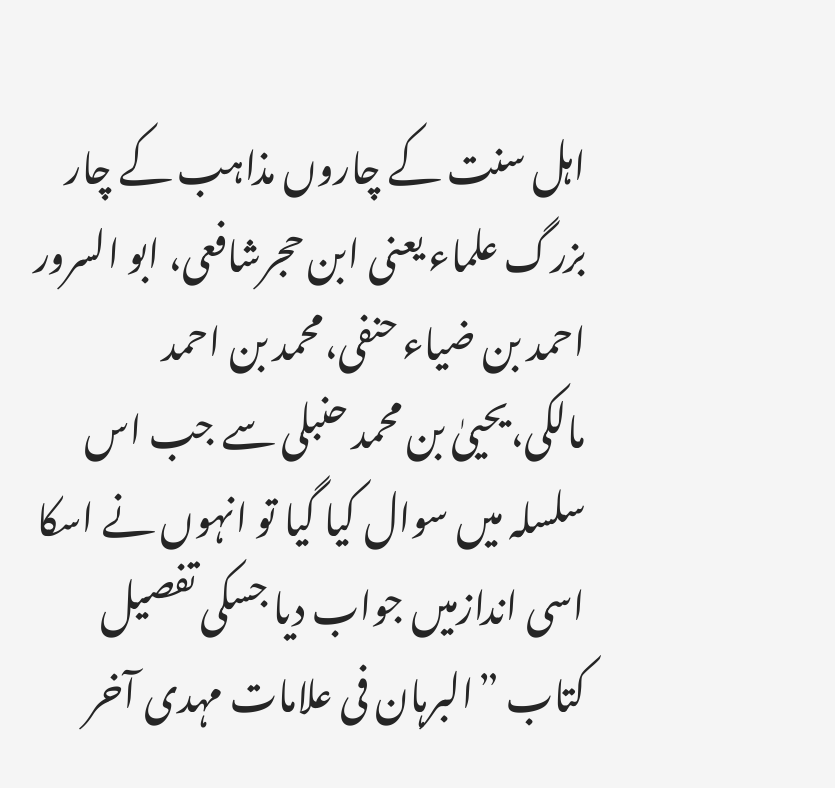اہل سنت کے چاروں مذاہب کے چار بزرگ علماء یعنی ابن حجرشافعی، ابو السرور احمد بن ضیاء حنفی،محمد بن احمد مالکی،یحییٰ بن محمد حنبلی سے جب اس سلسلہ میں سوال کیا گیا تو انہوں نے اسکا اسی اندازمیں جواب دیا جسکی تفصیل کتاب ”البرہان فی علامات مہدی آخر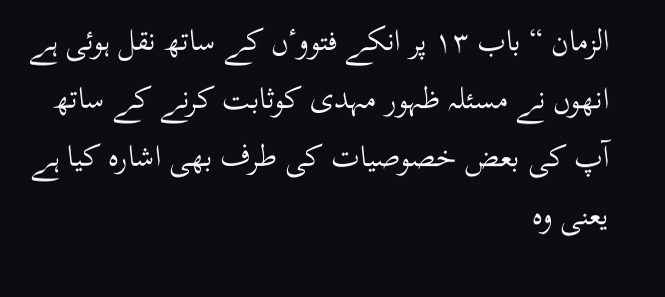الزمان “ باب ۱۳ پر انکے فتووٴں کے ساتھ نقل ہوئی ہے انھوں نے مسئلہ ظہور مہدی کوثابت کرنے کے ساتھ آپ کی بعض خصوصیات کی طرف بھی اشارہ کیا ہے یعنی وہ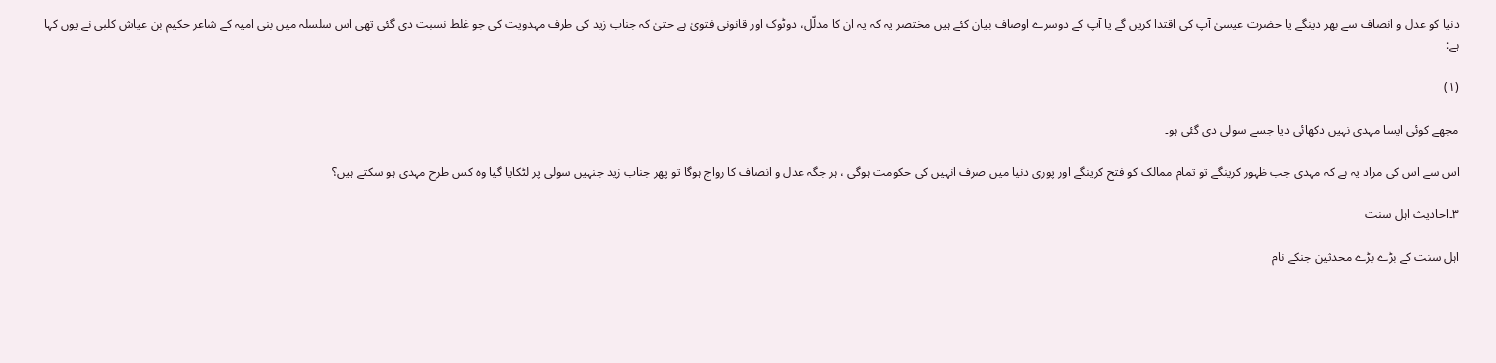دنیا کو عدل و انصاف سے بھر دینگے یا حضرت عیسیٰ آپ کی اقتدا کریں گے یا آپ کے دوسرے اوصاف بیان کئے ہیں مختصر یہ کہ یہ ان کا مدلّل، دوٹوک اور قانونی فتویٰ ہے حتیٰ کہ جناب زید کی طرف مہدویت کی جو غلط نسبت دی گئی تھی اس سلسلہ میں بنی امیہ کے شاعر حکیم بن عیاش کلبی نے یوں کہا ہے:

(۱)

مجھے کوئی ایسا مہدی نہیں دکھائی دیا جسے سولی دی گئی ہو۔

اس سے اس کی مراد یہ ہے کہ مہدی جب ظہور کرینگے تو تمام ممالک کو فتح کرینگے اور پوری دنیا میں صرف انہیں کی حکومت ہوگی ، ہر جگہ عدل و انصاف کا رواج ہوگا تو پھر جناب زید جنہیں سولی پر لٹکایا گیا وہ کس طرح مہدی ہو سکتے ہیں؟

۳۔احادیث اہل سنت

اہل سنت کے بڑے بڑے محدثین جنکے نام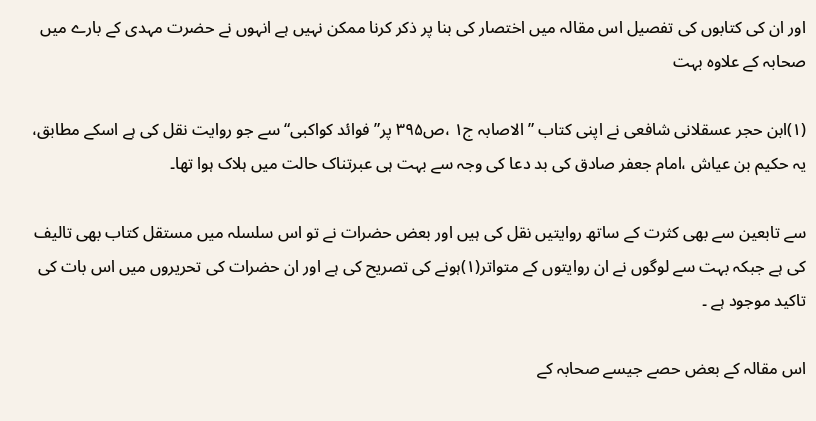اور ان کی کتابوں کی تفصیل اس مقالہ میں اختصار کی بنا پر ذکر کرنا ممکن نہیں ہے انہوں نے حضرت مہدی کے بارے میں صحابہ کے علاوہ بہت

(۱)ابن حجر عسقلانی شافعی نے اپنی کتاب ”الاصابہ ج۱ ،ص۳۹۵ پر” فوائد کواکبی“ سے جو روایت نقل کی ہے اسکے مطابق، یہ حکیم بن عیاش ،امام جعفر صادق کی بد دعا کی وجہ سے بہت ہی عبرتناک حالت میں ہلاک ہوا تھا۔

سے تابعین سے بھی کثرت کے ساتھ روایتیں نقل کی ہیں اور بعض حضرات نے تو اس سلسلہ میں مستقل کتاب بھی تالیف کی ہے جبکہ بہت سے لوگوں نے ان روایتوں کے متواتر(۱)ہونے کی تصریح کی ہے اور ان حضرات کی تحریروں میں اس بات کی تاکید موجود ہے ۔

اس مقالہ کے بعض حصے جیسے صحابہ کے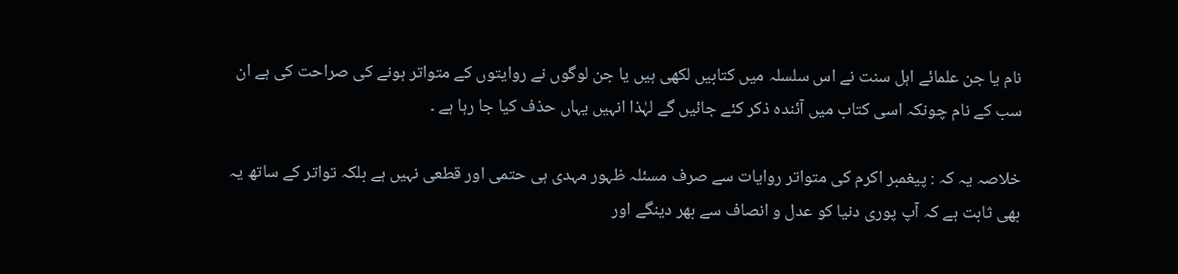نام یا جن علمائے اہل سنت نے اس سلسلہ میں کتابیں لکھی ہیں یا جن لوگوں نے روایتوں کے متواتر ہونے کی صراحت کی ہے ان سب کے نام چونکہ اسی کتاب میں آئندہ ذکر کئے جائیں گے لہٰذا انہیں یہاں حذف کیا جا رہا ہے ۔

خلاصہ یہ کہ : پیغمبر اکرم کی متواتر روایات سے صرف مسئلہ ظہور مہدی ہی حتمی اور قطعی نہیں ہے بلکہ تواتر کے ساتھ یہ بھی ثابت ہے کہ آپ پوری دنیا کو عدل و انصاف سے بھر دینگے اور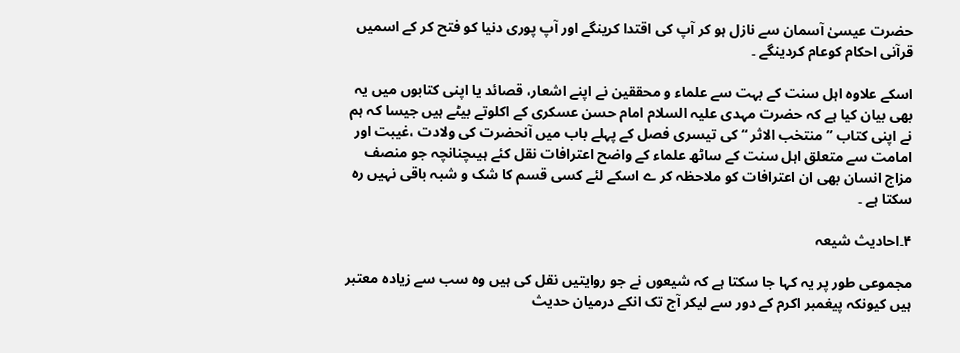حضرت عیسیٰ آسمان سے نازل ہو کر آپ کی اقتدا کرینگے اور آپ پوری دنیا کو فتح کر کے اسمیں قرآنی احکام کوعام کردینگے ۔

اسکے علاوہ اہل سنت کے بہت سے علماء و محققین نے اپنے اشعار، قصائد یا اپنی کتابوں میں یہ بھی بیان کیا ہے کہ حضرت مہدی علیہ السلام امام حسن عسکری کے اکلوتے بیٹے ہیں جیسا کہ ہم نے اپنی کتاب ”منتخب الاثر “ کی تیسری فصل کے پہلے باب میں آنحضرت کی ولادت ،غیبت اور امامت سے متعلق اہل سنت کے ساٹھ علماء کے واضح اعترافات نقل کئے ہیںچنانچہ جو منصف مزاج انسان بھی ان اعترافات کو ملاحظہ کر ے اسکے لئے کسی قسم کا شک و شبہ باقی نہیں رہ سکتا ہے ۔

۴۔احادیث شیعہ

مجموعی طور پر یہ کہا جا سکتا ہے کہ شیعوں نے جو روایتیں نقل کی ہیں وہ سب سے زیادہ معتبر ہیں کیونکہ پیغمبر اکرم کے دور سے لیکر آج تک انکے درمیان حدیث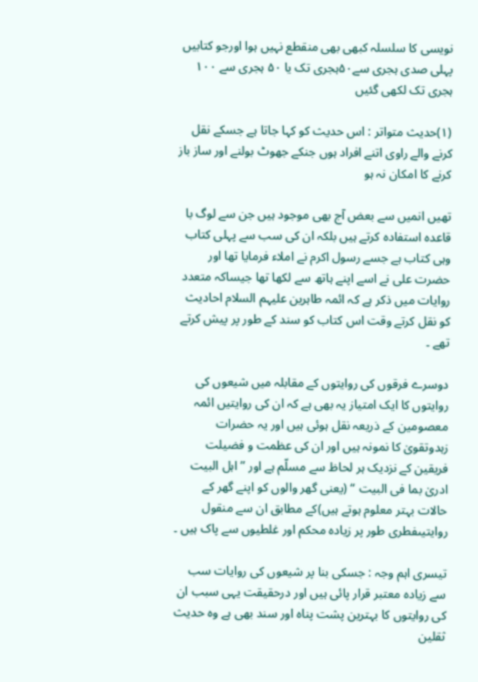نویسی کا سلسلہ کبھی بھی منقطع نہیں ہوا اورجو کتابیں پہلی صدی ہجری سے۵۰ہجری تک یا ۵۰ ہجری سے ۱۰۰ ہجری تک لکھی گئیں

(۱)حدیث متواتر : اس حدیث کو کہا جاتا ہے جسکے نقل کرنے والے راوی اتنے افراد ہوں جنکے جھوٹ بولنے اور ساز باز کرنے کا امکان نہ ہو

تھیں انمیں سے بعض آج بھی موجود ہیں جن سے لوگ با قاعدہ استفادہ کرتے ہیں بلکہ ان کی سب سے پہلی کتاب وہی کتاب ہے جسے رسول اکرم نے املاء فرمایا تھا اور حضرت علی نے اسے اپنے ہاتھ سے لکھا تھا جیساکہ متعدد روایات میں ذکر ہے کہ ائمہ طاہرین علیہم السلام احادیث کو نقل کرتے وقت اس کتاب کو سند کے طور پر پیش کرتے تھے ۔

دوسرے فرقوں کی روایتوں کے مقابلہ میں شیعوں کی روایتوں کا ایک امتیاز یہ بھی ہے کہ ان کی روایتیں ائمہ معصومین کے ذریعہ نقل ہوئی ہیں اور یہ حضرات زہدوتقویٰ کا نمونہ ہیں اور ان کی عظمت و فضیلت فریقین کے نزدیک ہر لحاظ سے مسلّم ہے اور ”اہل البیت ادریٰ بما فی البیت “ (یعنی گھر والوں کو اپنے گھر کے حالات بہتر معلوم ہوتے ہیں)کے مطابق ان سے منقول روایتیںفطری طور پر زیادہ محکم اور غلطیوں سے پاک ہیں ۔

تیسری اہم وجہ : جسکی بنا پر شیعوں کی روایات سب سے زیادہ معتبر قرار پائی ہیں اور درحقیقت یہی سبب ان کی روایتوں کا بہترین پشت پناہ اور سند بھی ہے وہ حدیث ثقلین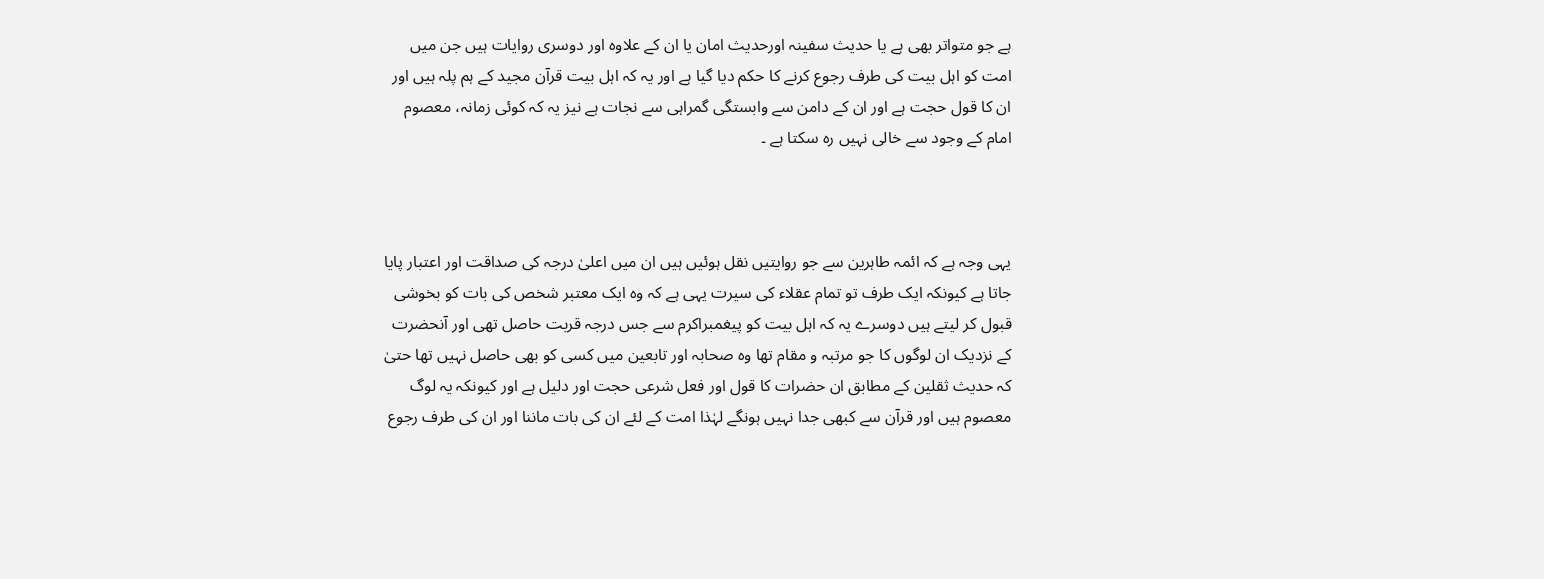ہے جو متواتر بھی ہے یا حدیث سفینہ اورحدیث امان یا ان کے علاوہ اور دوسری روایات ہیں جن میں امت کو اہل بیت کی طرف رجوع کرنے کا حکم دیا گیا ہے اور یہ کہ اہل بیت قرآن مجید کے ہم پلہ ہیں اور ان کا قول حجت ہے اور ان کے دامن سے وابستگی گمراہی سے نجات ہے نیز یہ کہ کوئی زمانہ، معصوم امام کے وجود سے خالی نہیں رہ سکتا ہے ۔



یہی وجہ ہے کہ ائمہ طاہرین سے جو روایتیں نقل ہوئیں ہیں ان میں اعلیٰ درجہ کی صداقت اور اعتبار پایا جاتا ہے کیونکہ ایک طرف تو تمام عقلاء کی سیرت یہی ہے کہ وہ ایک معتبر شخص کی بات کو بخوشی قبول کر لیتے ہیں دوسرے یہ کہ اہل بیت کو پیغمبراکرم سے جس درجہ قربت حاصل تھی اور آنحضرت کے نزدیک ان لوگوں کا جو مرتبہ و مقام تھا وہ صحابہ اور تابعین میں کسی کو بھی حاصل نہیں تھا حتیٰ کہ حدیث ثقلین کے مطابق ان حضرات کا قول اور فعل شرعی حجت اور دلیل ہے اور کیونکہ یہ لوگ معصوم ہیں اور قرآن سے کبھی جدا نہیں ہونگے لہٰذا امت کے لئے ان کی بات ماننا اور ان کی طرف رجوع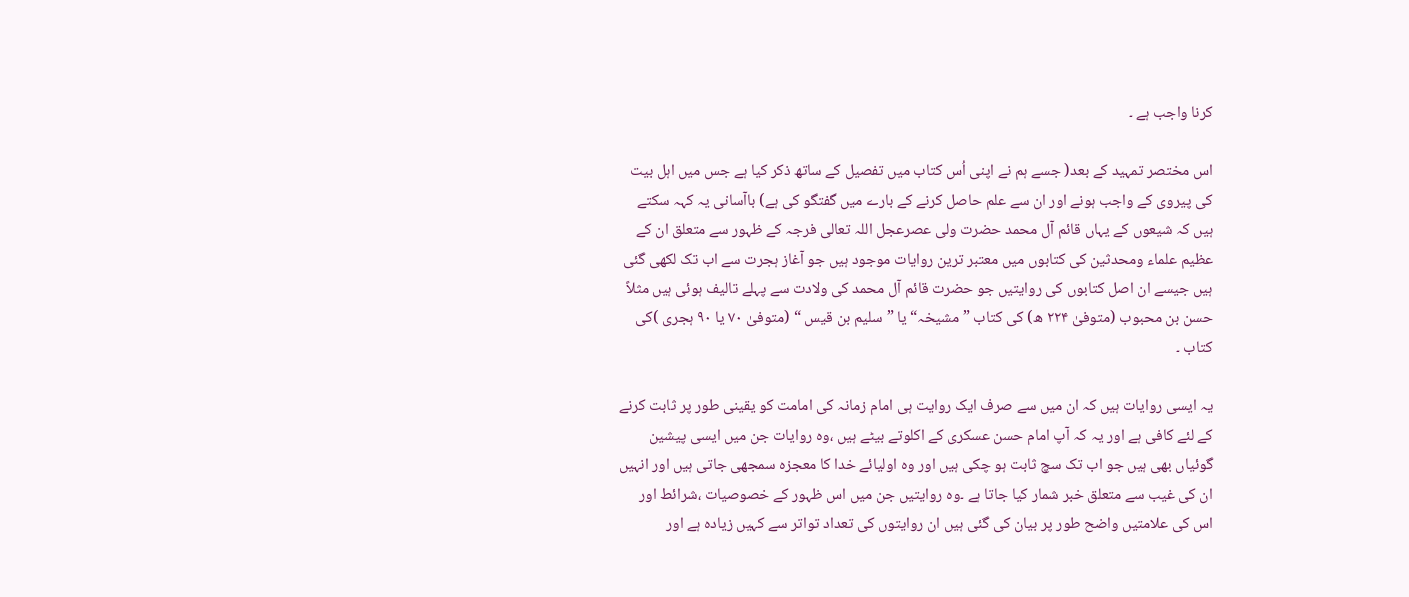کرنا واجب ہے ۔

اس مختصر تمہید کے بعد( جسے ہم نے اپنی اُس کتاب میں تفصیل کے ساتھ ذکر کیا ہے جس میں اہل بیت کی پیروی کے واجب ہونے اور ان سے علم حاصل کرنے کے بارے میں گفتگو کی ہے) باآسانی یہ کہہ سکتے ہیں کہ شیعوں کے یہاں قائم آل محمد حضرت ولی عصرعجل اللہ تعالی فرجہ کے ظہور سے متعلق ان کے عظیم علماء ومحدثین کی کتابوں میں معتبر ترین روایات موجود ہیں جو آغاز ہجرت سے اب تک لکھی گئی ہیں جیسے ان اصل کتابوں کی روایتیں جو حضرت قائم آل محمد کی ولادت سے پہلے تالیف ہوئی ہیں مثلاً حسن بن محبوب (متوفیٰ ۲۲۴ ھ) کی کتاب ”مشیخہ“ یا ”سلیم بن قیس “ (متوفیٰ ۷۰ یا ۹۰ ہجری )کی کتاب ۔

یہ ایسی روایات ہیں کہ ان میں سے صرف ایک روایت ہی امام زمانہ کی امامت کو یقینی طور پر ثابت کرنے کے لئے کافی ہے اور یہ کہ آپ امام حسن عسکری کے اکلوتے بیٹے ہیں ،وہ روایات جن میں ایسی پیشین گوئیاں بھی ہیں جو اب تک سچ ثابت ہو چکی ہیں اور وہ اولیائے خدا کا معجزہ سمجھی جاتی ہیں اور انہیں ان کی غیب سے متعلق خبر شمار کیا جاتا ہے ۔وہ روایتیں جن میں اس ظہور کے خصوصیات ،شرائط اور اس کی علامتیں واضح طور پر بیان کی گئی ہیں ان روایتوں کی تعداد تواتر سے کہیں زیادہ ہے اور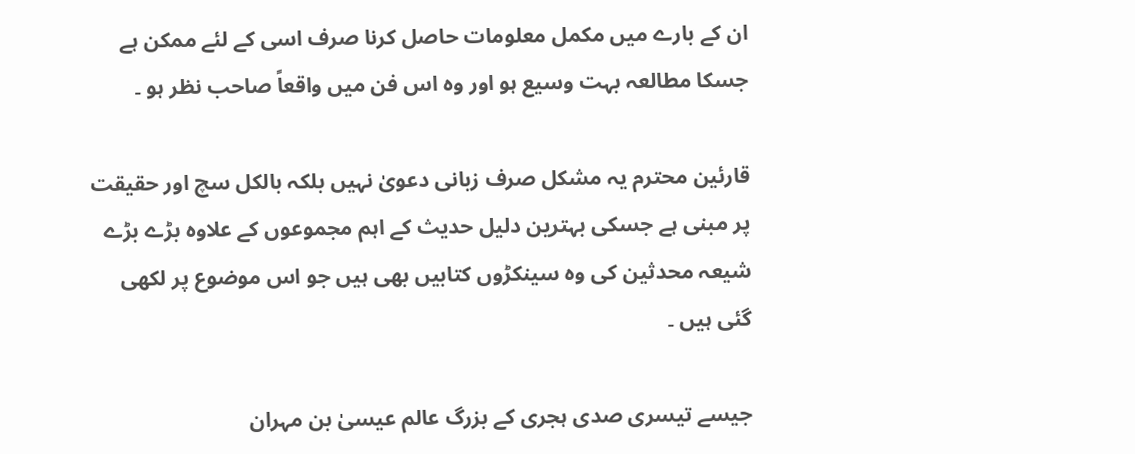ان کے بارے میں مکمل معلومات حاصل کرنا صرف اسی کے لئے ممکن ہے جسکا مطالعہ بہت وسیع ہو اور وہ اس فن میں واقعاً صاحب نظر ہو ۔

قارئین محترم یہ مشکل صرف زبانی دعویٰ نہیں بلکہ بالکل سچ اور حقیقت پر مبنی ہے جسکی بہترین دلیل حدیث کے اہم مجموعوں کے علاوہ بڑے بڑے شیعہ محدثین کی وہ سینکڑوں کتابیں بھی ہیں جو اس موضوع پر لکھی گئی ہیں ۔

جیسے تیسری صدی ہجری کے بزرگ عالم عیسیٰ بن مہران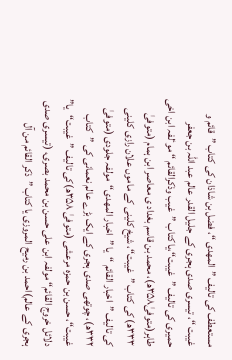مستعطف کی تالیف ”المھدی “، فضل بن شاذان کی کتاب ”قائم و غیبت “، تیسری صدی ہجری کے جلیل القدر عالم عبد اللہ بن جعفر حمیری کی تالیف ”غیبت“،یا کتاب ”غیب وذکرالقائم “ موٴلفہ ابن اخی طاہر(متوفیٰ۳۵۸ھ)، محمد بن قاسم بغداد ی معاصر ابن ہمام (متوفیٰ ۳۳۳ھ) کی کتاب ”غیبت“، شیخ کلینی کے ماموں علان رازی کلینی کی تالیف ”اخبار القائم “یا ”اخبار المھدی“مولفہ جلودی (متوفیٰ ۳۳۲ھ)، چوتھی صدی ہجری کے ایک بڑے عالم نعمانی کی ”کتاب غیبت“، حسن بن حمزہ مرعشی (متوفیٰ ۳۵۸ھ)کی تالیف ”غیبت“یا” دلائل خروج القائم“ مولفہ ابن علی حسن بن محمد بصری، (تیسری صدی ہجری کے عالم)احمد بن رمیح المروزی یا کتاب ”ذکر القائم من آل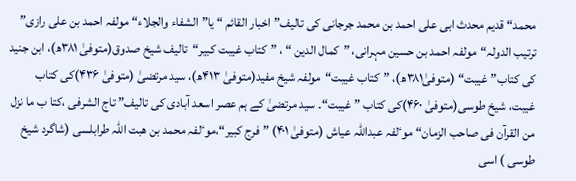محمد“ قدیم محدث ابی علی احمد بن محمد جرجانی کی تالیف” اخبار القائم “ یا”الشفاء والجلاء“ مولفہ احمد بن علی رازی” ترتیب الدولہ“مولفہ احمد بن حسین مہرانی، ”کمال الدین “ ، ”کتاب غیبت کبیر“تالیف شیخ صدوق(متوفیٰ ۳۸۱ھ)، ابن جنید کی کتاب”غیبت“ (متوفیٰ۳۸۱ھ)، ”کتاب غیبت“مولفہ شیخ مفید(متوفیٰ ۴۱۳ھ)، سید مرتضیٰ (متوفیٰ ۴۳۶)کی کتاب غیبت، شیخ طوسی(متوفیٰ ۴۶۰)کی کتاب ”غیبت“۔ سید مرتضیٰ کے ہم عصر اسعد آبادی کی تالیف” تاج الشرفی ،کتا ب ما نزل من القرآن فی صاحب الزمان“ موٴلفہ عبداللہ عیاش (متوفیٰ ۴۰۱) ”فرج کبیر“،موٴلفہ محمد بن ھبت اللہ طرابلسی (شاگرد شیخ طوسی ) اسی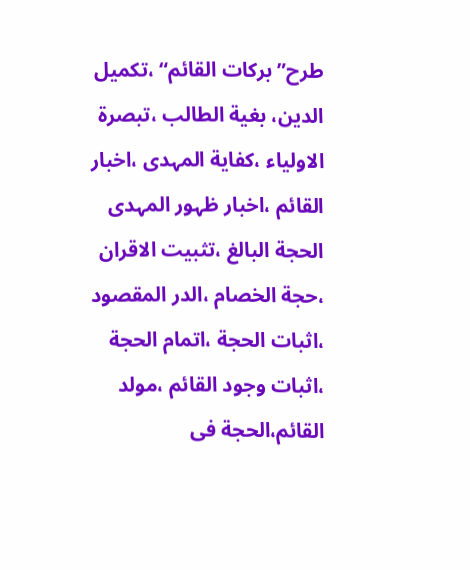طرح” برکات القائم“ ،تکمیل الدین، بغیة الطالب ،تبصرة الاولیاء ،کفایة المہدی ،اخبار القائم ،اخبار ظہور المہدی الحجة البالغ ،تثبیت الاقران ،حجة الخصام ،الدر المقصود ،اثبات الحجة ،اتمام الحجة ،اثبات وجود القائم ،مولد القائم،الحجة فی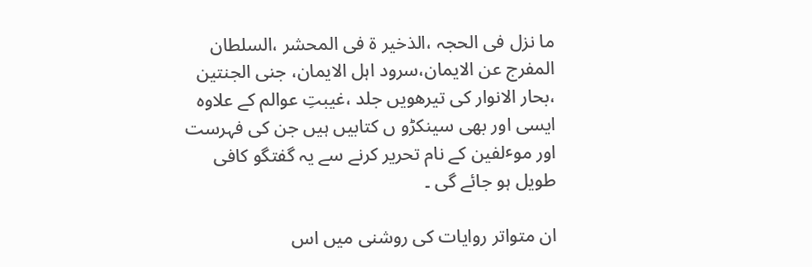ما نزل فی الحجہ ،الذخیر ة فی المحشر ،السلطان المفرج عن الایمان،سرود اہل الایمان، جنی الجنتین ،بحار الانوار کی تیرھویں جلد ،غیبتِ عوالم کے علاوہ ایسی اور بھی سینکڑو ں کتابیں ہیں جن کی فہرست اور موٴلفین کے نام تحریر کرنے سے یہ گفتگو کافی طویل ہو جائے گی ۔

ان متواتر روایات کی روشنی میں اس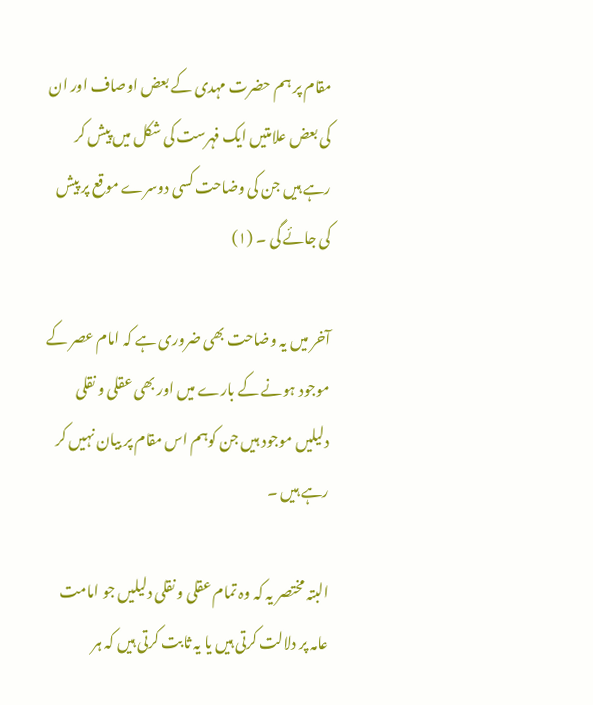مقام پر ہم حضرت مہدی کے بعض اوصاف اور ان کی بعض علامتیں ایک فہرست کی شکل میں پیش کر رہے ہیں جن کی وضاحت کسی دوسرے موقع پر پیش کی جائے گی ۔ (۱)

آخر میں یہ وضاحت بھی ضروری ہے کہ امام عصر کے موجود ہونے کے بارے میں اور بھی عقلی و نقلی دلیلیں موجود ہیں جن کوہم اس مقام پر بیان نہیں کر رہے ہیں ۔

البتہ مختصر یہ کہ وہ تمام عقلی و نقلی دلیلیں جو امامت عامہ پر دلالت کرتی ہیں یا یہ ثابت کرتی ہیں کہ ہر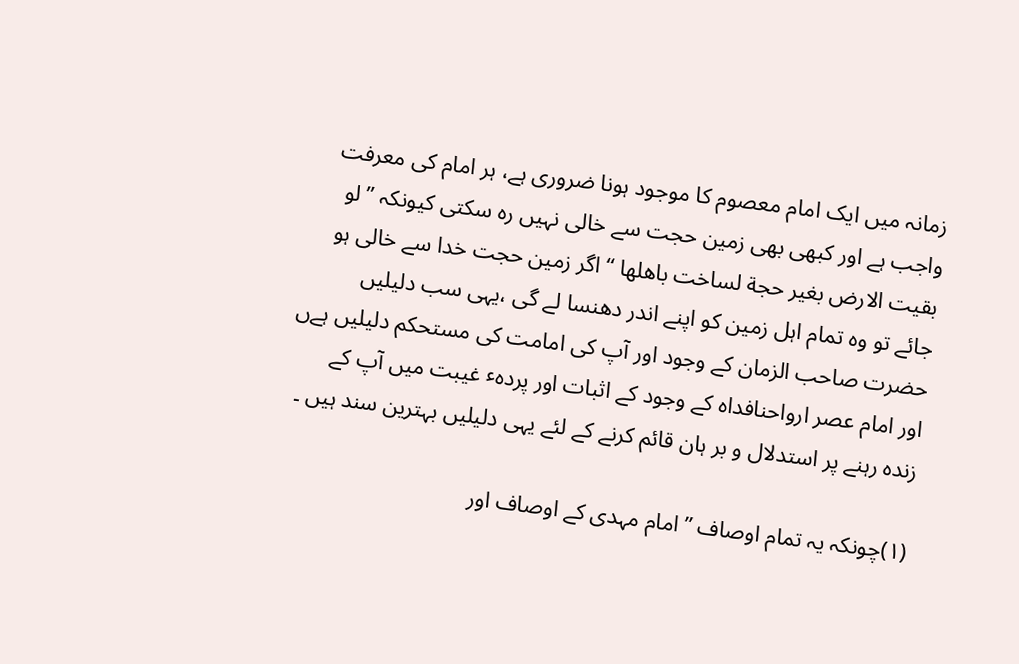زمانہ میں ایک امام معصوم کا موجود ہونا ضروری ہے، ہر امام کی معرفت واجب ہے اور کبھی بھی زمین حجت سے خالی نہیں رہ سکتی کیونکہ ”لو بقیت الارض بغیر حجة لساخت باھلھا “ اگر زمین حجت خدا سے خالی ہو جائے تو وہ تمام اہل زمین کو اپنے اندر دھنسا لے گی ،یہی سب دلیلیں حضرت صاحب الزمان کے وجود اور آپ کی امامت کی مستحکم دلیلیں ہےں اور امام عصر ارواحنافداہ کے وجود کے اثبات اور پردہٴ غیبت میں آپ کے زندہ رہنے پر استدلال و بر ہان قائم کرنے کے لئے یہی دلیلیں بہترین سند ہیں ۔

(۱)چونکہ یہ تمام اوصاف ”امام مہدی کے اوصاف اور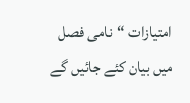امتیازات “نامی فصل میں بیان کئے جائیں گے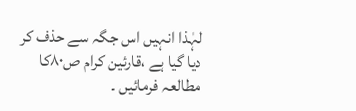لہٰذا انہیں اس جگہ سے حذف کر دیا گیا ہے ،قارئین کرام ص۸۰کا مطالعہ فرمائیں ۔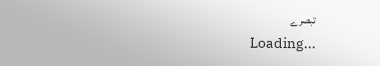تبصرے
Loading...